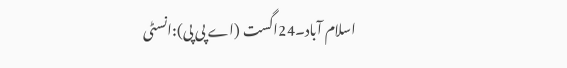اسلام آباد۔24اگست (اے پی پی):انسٹی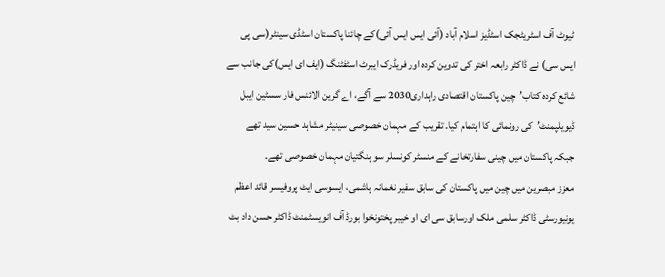ٹیوٹ آف اسٹریٹجک اسٹڈیز اسلام آباد (آئی ایس ایس آئی)کے چائنا پاکستان اسٹڈی سینٹر(سی پی ایس سی) نے ڈاکٹر رابعہ اختر کی تدوین کردہ اور فریڈرک ایبرٹ اسٹفٹنگ (ایف ای ایس)کی جانب سے شائع کردہ کتاب’چین پاکستان اقتصادی راہداری2030 سے آگے، اے گرین الائنس فار سسٹین ایبل ڈیویلپمنٹ’کی رونمائی کا اہتمام کیا۔ تقریب کے مہمان خصوصی سینیٹر مشاہد حسین سید تھے جبکہ پاکستان میں چینی سفارتخانے کے منسٹر کونسلر سو ہنگتیان مہمان خصوصی تھے۔
معزز مبصرین میں چین میں پاکستان کی سابق سفیر نغمانہ ہاشمی، ایسوسی ایٹ پروفیسر قائد اعظم یونیورسٹی ڈاکٹر سلمی ملک اورسابق سی ای او خیبر پختونخوا بورڈ آف انویسٹمنٹ ڈاکٹر حسن داد بٹ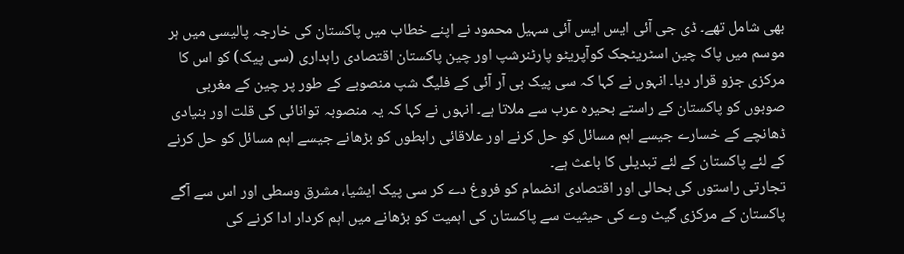بھی شامل تھے۔ ڈی جی آئی ایس ایس آئی سہیل محمود نے اپنے خطاب میں پاکستان کی خارجہ پالیسی میں ہر موسم میں پاک چین اسٹریٹجک کوآپریٹو پارٹنرشپ اور چین پاکستان اقتصادی راہداری (سی پیک) کو اس کا مرکزی جزو قرار دیا۔ انہوں نے کہا کہ سی پیک بی آر آئی کے فلیگ شپ منصوبے کے طور پر چین کے مغربی صوبوں کو پاکستان کے راستے بحیرہ عرب سے ملاتا ہے۔ انہوں نے کہا کہ یہ منصوبہ توانائی کی قلت اور بنیادی ڈھانچے کے خسارے جیسے اہم مسائل کو حل کرنے اور علاقائی رابطوں کو بڑھانے جیسے اہم مسائل کو حل کرنے کے لئے پاکستان کے لئے تبدیلی کا باعث ہے۔
تجارتی راستوں کی بحالی اور اقتصادی انضمام کو فروغ دے کر سی پیک ایشیا، مشرق وسطی اور اس سے آگے پاکستان کے مرکزی گیٹ وے کی حیثیت سے پاکستان کی اہمیت کو بڑھانے میں اہم کردار ادا کرنے کی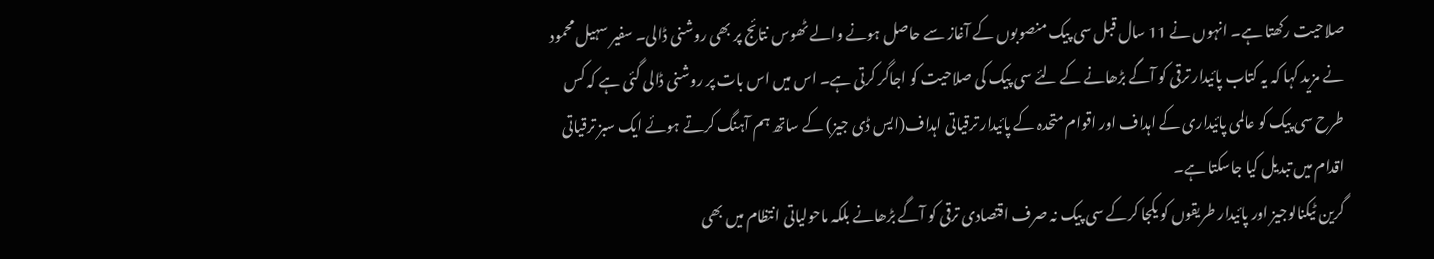صلاحیت رکھتا ہے۔ انہوں نے 11 سال قبل سی پیک منصوبوں کے آغاز سے حاصل ہونے والے ٹھوس نتائج پر بھی روشنی ڈالی۔ سفیر سہیل محمود نے مزید کہا کہ یہ کتاب پائیدار ترقی کو آگے بڑھانے کے لئے سی پیک کی صلاحیت کو اجاگر کرتی ہے۔ اس میں اس بات پر روشنی ڈالی گئی ہے کہ کس طرح سی پیک کو عالمی پائیداری کے اہداف اور اقوام متحدہ کے پائیدار ترقیاتی اہداف(ایس ڈی جیز) کے ساتھ ہم آہنگ کرتے ہوئے ایک سبز ترقیاتی اقدام میں تبدیل کیا جاسکتا ہے۔
گرین ٹیکنالوجیز اور پائیدار طریقوں کو یکجا کرکے سی پیک نہ صرف اقتصادی ترقی کو آگے بڑھانے بلکہ ماحولیاتی انتظام میں بھی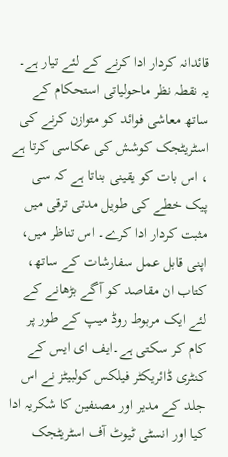قائدانہ کردار ادا کرنے کے لئے تیار ہے۔ یہ نقطہ نظر ماحولیاتی استحکام کے ساتھ معاشی فوائد کو متوازن کرنے کی اسٹریٹجک کوشش کی عکاسی کرتا ہے ، اس بات کو یقینی بناتا ہے کہ سی پیک خطے کی طویل مدتی ترقی میں مثبت کردار ادا کرے۔ اس تناظر میں، اپنی قابل عمل سفارشات کے ساتھ، کتاب ان مقاصد کو آگے بڑھانے کے لئے ایک مربوط روڈ میپ کے طور پر کام کر سکتی ہے۔ایف ای ایس کے کنٹری ڈائریکٹر فیلکس کولبیٹز نے اس جلد کے مدیر اور مصنفین کا شکریہ ادا کیا اور انسٹی ٹیوٹ آف اسٹریٹجک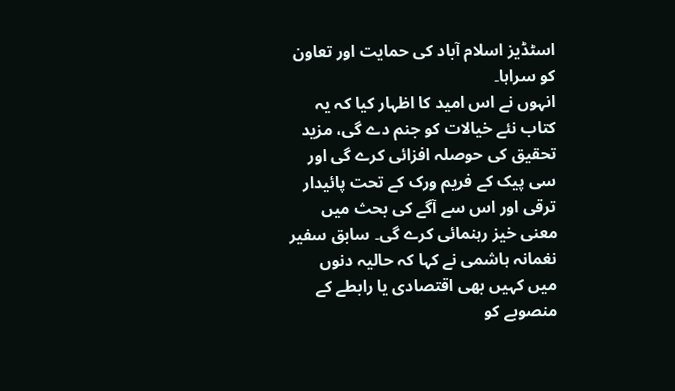اسٹڈیز اسلام آباد کی حمایت اور تعاون کو سراہا۔
انہوں نے اس امید کا اظہار کیا کہ یہ کتاب نئے خیالات کو جنم دے گی، مزید تحقیق کی حوصلہ افزائی کرے گی اور سی پیک کے فریم ورک کے تحت پائیدار ترقی اور اس سے آگے کی بحث میں معنی خیز رہنمائی کرے گی۔ سابق سفیر نغمانہ ہاشمی نے کہا کہ حالیہ دنوں میں کہیں بھی اقتصادی یا رابطے کے منصوبے کو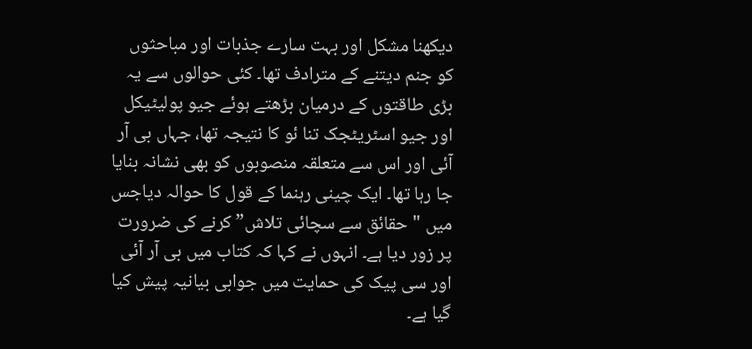دیکھنا مشکل اور بہت سارے جذبات اور مباحثوں کو جنم دیتنے کے مترادف تھا۔ کئی حوالوں سے یہ بڑی طاقتوں کے درمیان بڑھتے ہوئے جیو پولیٹیکل اور جیو اسٹریٹجک تنا ئو کا نتیجہ تھا، جہاں بی آر آئی اور اس سے متعلقہ منصوبوں کو بھی نشانہ بنایا جا رہا تھا۔ ایک چینی رہنما کے قول کا حوالہ دیاجس میں "حقائق سے سچائی تلاش” کرنے کی ضرورت پر زور دیا ہے۔ انہوں نے کہا کہ کتاب میں بی آر آئی اور سی پیک کی حمایت میں جوابی بیانیہ پیش کیا گیا ہے۔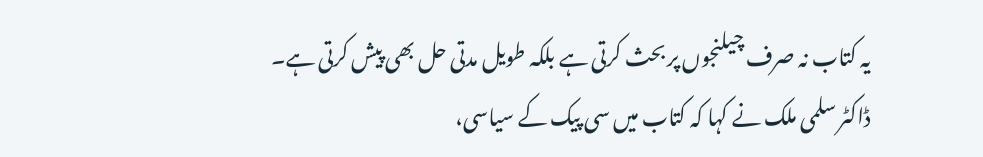یہ کتاب نہ صرف چیلنجوں پر بحث کرتی ہے بلکہ طویل مدتی حل بھی پیش کرتی ہے۔
ڈاکٹر سلمی ملک نے کہا کہ کتاب میں سی پیک کے سیاسی،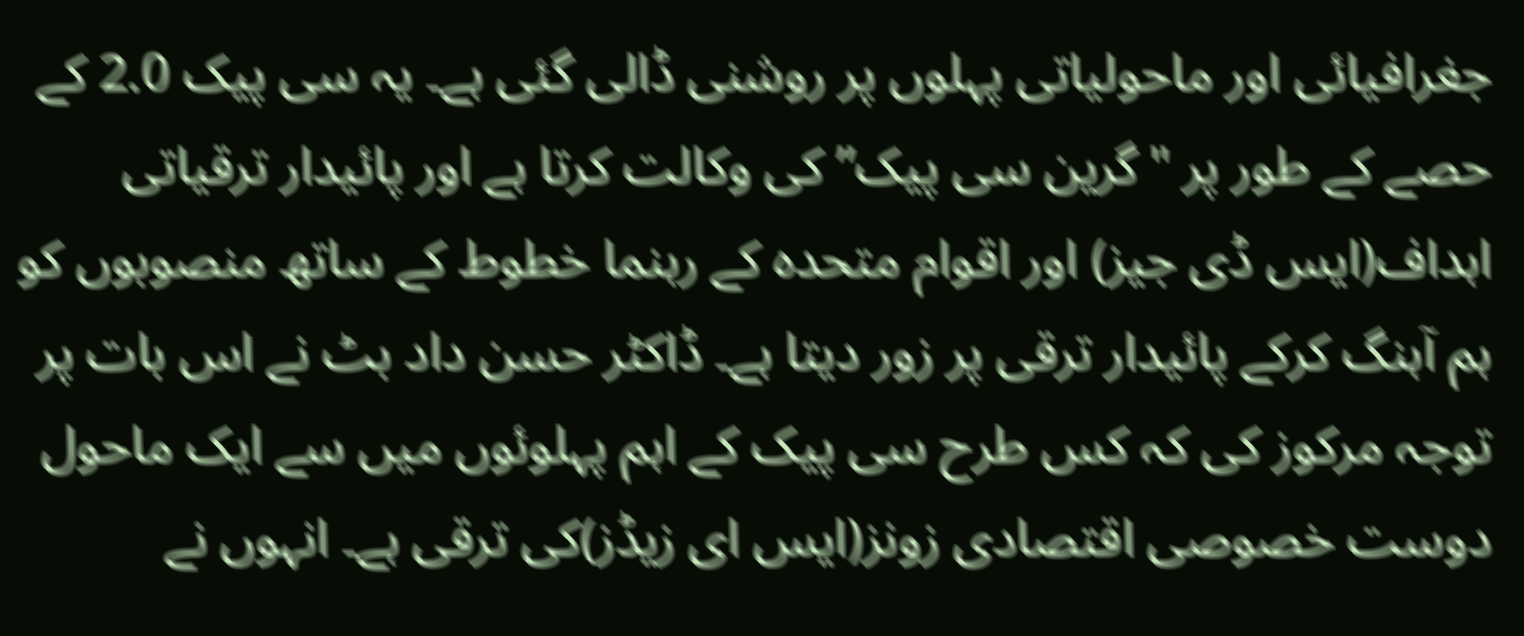جغرافیائی اور ماحولیاتی پہلوں پر روشنی ڈالی گئی ہے۔ یہ سی پیک 2.0 کے حصے کے طور پر "گرین سی پیک” کی وکالت کرتا ہے اور پائیدار ترقیاتی اہداف(ایس ڈی جیز) اور اقوام متحدہ کے رہنما خطوط کے ساتھ منصوبوں کو ہم آہنگ کرکے پائیدار ترقی پر زور دیتا ہے۔ ڈاکٹر حسن داد بٹ نے اس بات پر توجہ مرکوز کی کہ کس طرح سی پیک کے اہم پہلوئوں میں سے ایک ماحول دوست خصوصی اقتصادی زونز(ایس ای زیڈز)کی ترقی ہے۔ انہوں نے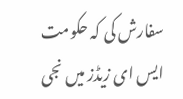سفارش کی کہ حکومت ایس ای زیڈز میں نجی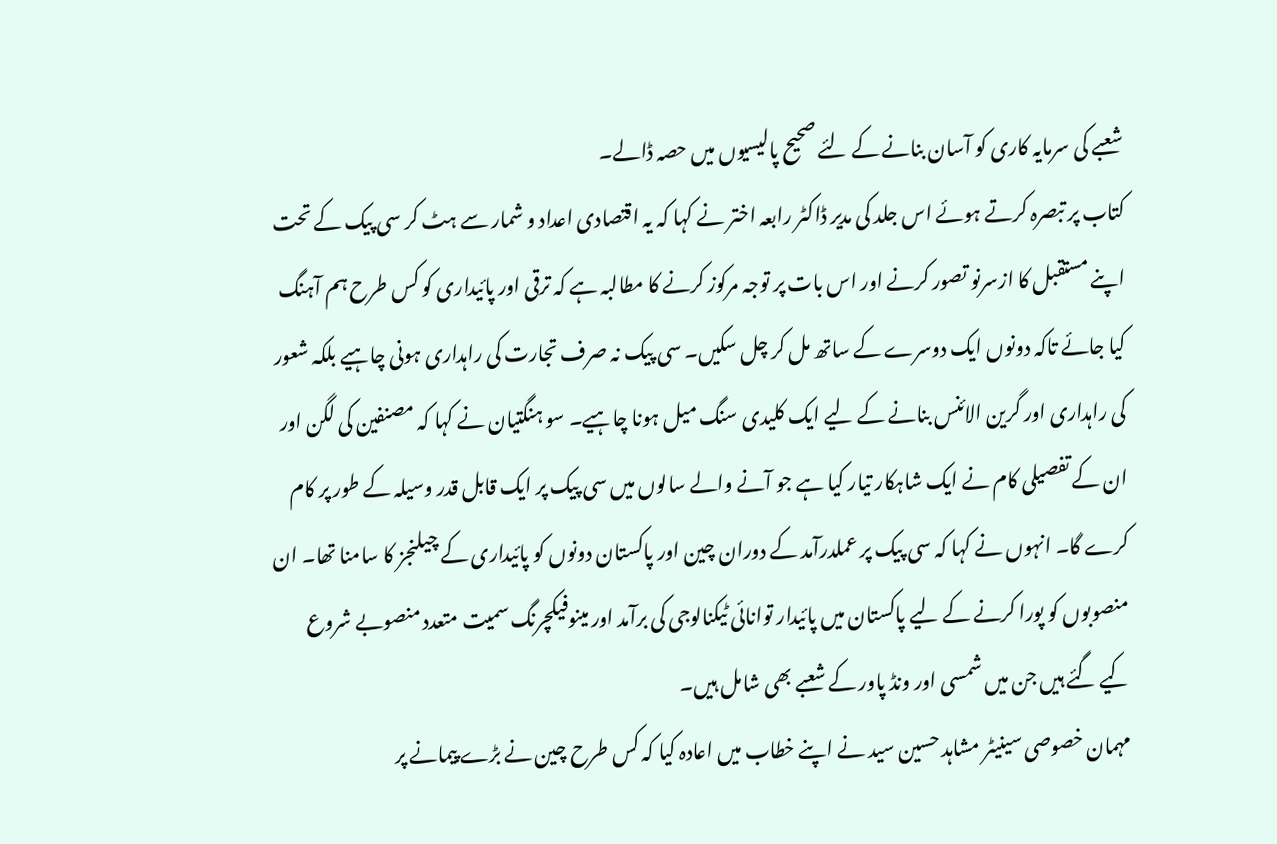شعبے کی سرمایہ کاری کو آسان بنانے کے لئے صحیح پالیسیوں میں حصہ ڈالے۔
کتاب پر تبصرہ کرتے ہوئے اس جلد کی مدیر ڈاکٹر رابعہ اختر نے کہا کہ یہ اقتصادی اعداد و شمار سے ہٹ کر سی پیک کے تحت اپنے مستقبل کا ازسرنو تصور کرنے اور اس بات پر توجہ مرکوز کرنے کا مطالبہ ہے کہ ترقی اور پائیداری کو کس طرح ہم آہنگ کیا جائے تاکہ دونوں ایک دوسرے کے ساتھ مل کر چل سکیں۔ سی پیک نہ صرف تجارت کی راہداری ہونی چاہیے بلکہ شعور کی راہداری اور گرین الائنس بنانے کے لیے ایک کلیدی سنگ میل ہونا چاہیے۔ سو ہنگتیان نے کہا کہ مصنفین کی لگن اور ان کے تفصیلی کام نے ایک شاہکار تیار کیا ہے جو آنے والے سالوں میں سی پیک پر ایک قابل قدر وسیلہ کے طور پر کام کرے گا۔ انہوں نے کہا کہ سی پیک پر عملدرآمد کے دوران چین اور پاکستان دونوں کو پائیداری کے چیلنجز کا سامنا تھا۔ ان منصوبوں کو پورا کرنے کے لیے پاکستان میں پائیدار توانائی ٹیکنالوجی کی برآمد اور مینوفیکچرنگ سمیت متعدد منصوبے شروع کیے گئے ہیں جن میں شمسی اور ونڈ پاور کے شعبے بھی شامل ہیں۔
مہمان خصوصی سینیٹر مشاہد حسین سید نے اپنے خطاب میں اعادہ کیا کہ کس طرح چین نے بڑے پیمانے پر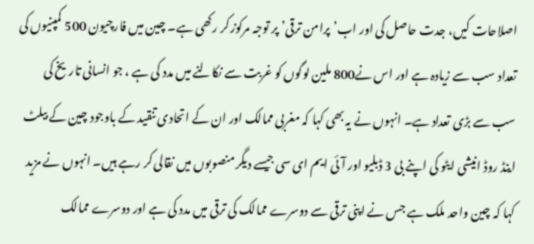اصلاحات کیں، جدت حاصل کی اور اب’پرامن ترقی’ پر توجہ مرکوز کر رکھی ہے۔ چین میں فارچیون 500 کمپنیوں کی تعداد سب سے زیادہ ہے اور اس نے800 ملین لوگوں کو غربت سے نکالنے میں مدد کی ہے ، جو انسانی تاریخ کی سب سے بڑی تعداد ہے۔ انہوں نے یہ بھی کہا کہ مغربی ممالک اور ان کے اتحادی تنقید کے باوجود چین کے بیلٹ اینڈ روڈ انیشی ایٹو کی اپنے بی 3 ڈبلیو اور آئی ایم ای سی جیسے دیگر منصوبوں میں نقالی کر رہے ہیں۔ انہوں نے مزید کہا کہ چین واحد ملک ہے جس نے اپنی ترقی سے دوسرے ممالک کی ترقی میں مدد کی ہے اور دوسرے ممالک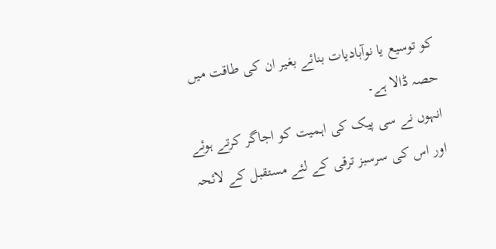کو توسیع یا نوآبادیات بنائے بغیر ان کی طاقت میں حصہ ڈالا ہے۔
انہوں نے سی پیک کی اہمیت کو اجاگر کرتے ہوئے اور اس کی سرسبز ترقی کے لئے مستقبل کے لائحہ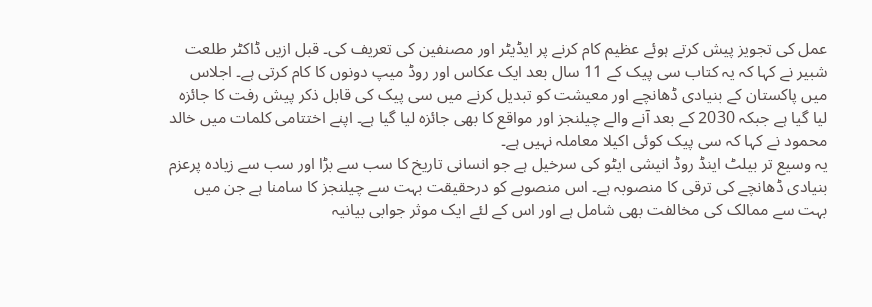عمل کی تجویز پیش کرتے ہوئے عظیم کام کرنے پر ایڈیٹر اور مصنفین کی تعریف کی۔ قبل ازیں ڈاکٹر طلعت شبیر نے کہا کہ یہ کتاب سی پیک کے 11 سال بعد ایک عکاس اور روڈ میپ دونوں کا کام کرتی ہے۔ اجلاس میں پاکستان کے بنیادی ڈھانچے اور معیشت کو تبدیل کرنے میں سی پیک کی قابل ذکر پیش رفت کا جائزہ لیا گیا ہے جبکہ 2030 کے بعد آنے والے چیلنجز اور مواقع کا بھی جائزہ لیا گیا ہے۔ اپنے اختتامی کلمات میں خالد محمود نے کہا کہ سی پیک کوئی اکیلا معاملہ نہیں ہے۔
یہ وسیع تر بیلٹ اینڈ روڈ انیشی ایٹو کی سرخیل ہے جو انسانی تاریخ کا سب سے بڑا اور سب سے زیادہ پرعزم بنیادی ڈھانچے کی ترقی کا منصوبہ ہے۔ اس منصوبے کو درحقیقت بہت سے چیلنجز کا سامنا ہے جن میں بہت سے ممالک کی مخالفت بھی شامل ہے اور اس کے لئے ایک موثر جوابی بیانیہ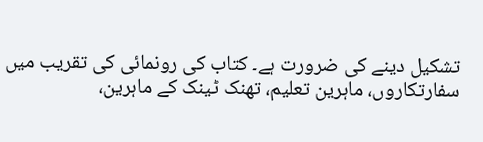تشکیل دینے کی ضرورت ہے۔ کتاب کی رونمائی کی تقریب میں سفارتکاروں، ماہرین تعلیم، تھنک ٹینک کے ماہرین،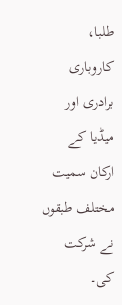طلبا، کاروباری برادری اور میڈیا کے ارکان سمیت مختلف طبقوں نے شرکت کی۔